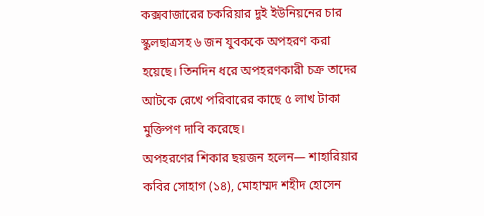কক্সবাজারের চকরিয়ার দুই ইউনিয়নের চার স্কুলছাত্রসহ ৬ জন যুবককে অপহরণ করা হয়েছে। তিনদিন ধরে অপহরণকারী চক্র তাদের আটকে রেখে পরিবারের কাছে ৫ লাখ টাকা মুক্তিপণ দাবি করেছে।
অপহরণের শিকার ছয়জন হলেন— শাহারিয়ার কবির সোহাগ (১৪), মোহাম্মদ শহীদ হোসেন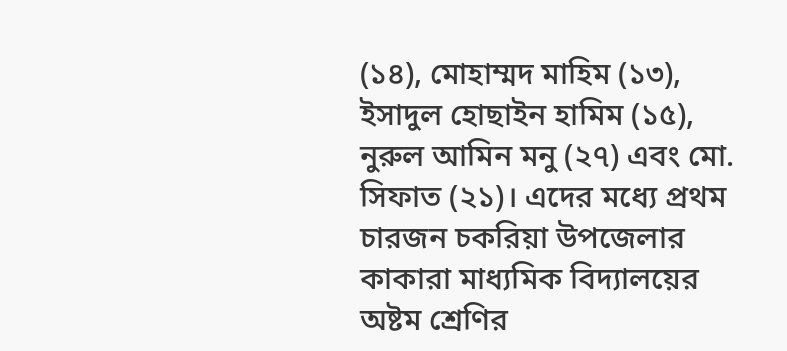(১৪), মোহাম্মদ মাহিম (১৩), ইসাদুল হোছাইন হামিম (১৫), নুরুল আমিন মনু (২৭) এবং মো. সিফাত (২১)। এদের মধ্যে প্রথম চারজন চকরিয়া উপজেলার কাকারা মাধ্যমিক বিদ্যালয়ের অষ্টম শ্রেণির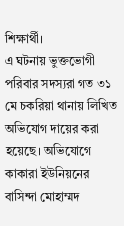শিক্ষার্থী।
এ ঘটনায় ভুক্তভোগী পরিবার সদস্যরা গত ৩১ মে চকরিয়া থানায় লিখিত অভিযোগ দায়ের করা হয়েছে। অভিযোগে কাকারা ইউনিয়নের বাসিন্দা মোহাম্মদ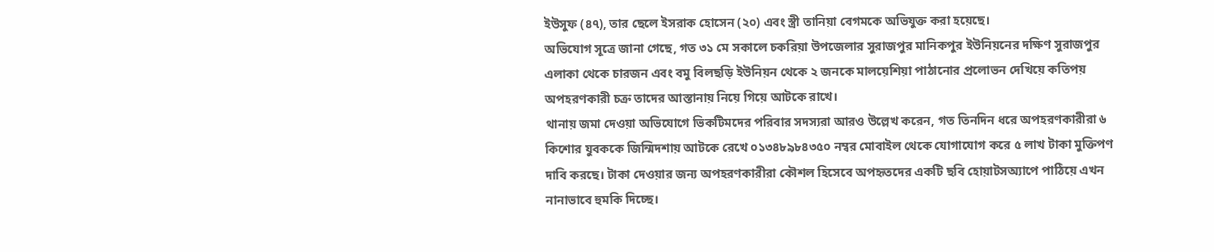ইউসুফ (৪৭), তার ছেলে ইসরাক হোসেন (২০) এবং স্ত্রী তানিয়া বেগমকে অভিযুক্ত করা হয়েছে।
অভিযোগ সূত্রে জানা গেছে, গত ৩১ মে সকালে চকরিয়া উপজেলার সুরাজপুর মানিকপুর ইউনিয়নের দক্ষিণ সুরাজপুর এলাকা থেকে চারজন এবং বমু বিলছড়ি ইউনিয়ন থেকে ২ জনকে মালয়েশিয়া পাঠানোর প্রলোভন দেখিয়ে কতিপয় অপহরণকারী চক্র তাদের আস্তানায় নিয়ে গিয়ে আটকে রাখে।
থানায় জমা দেওয়া অভিযোগে ভিকটিমদের পরিবার সদস্যরা আরও উল্লেখ করেন, গত তিনদিন ধরে অপহরণকারীরা ৬ কিশোর যুবককে জিন্মিদশায় আটকে রেখে ০১৩৪৮৯৮৪৩৫০ নম্বর মোবাইল থেকে যোগাযোগ করে ৫ লাখ টাকা মুক্তিপণ দাবি করছে। টাকা দেওয়ার জন্য অপহরণকারীরা কৌশল হিসেবে অপহৃতদের একটি ছবি হোয়াটসঅ্যাপে পাঠিয়ে এখন নানাভাবে হুমকি দিচ্ছে।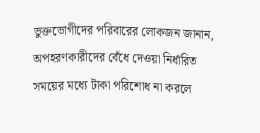ভুক্তভোগীদের পরিবারের লোকজন জানান, অপহরণকারীদের বেঁধে দেওয়া নির্ধারিত সময়ের মধ্যে টাকা পরিশোধ না করলে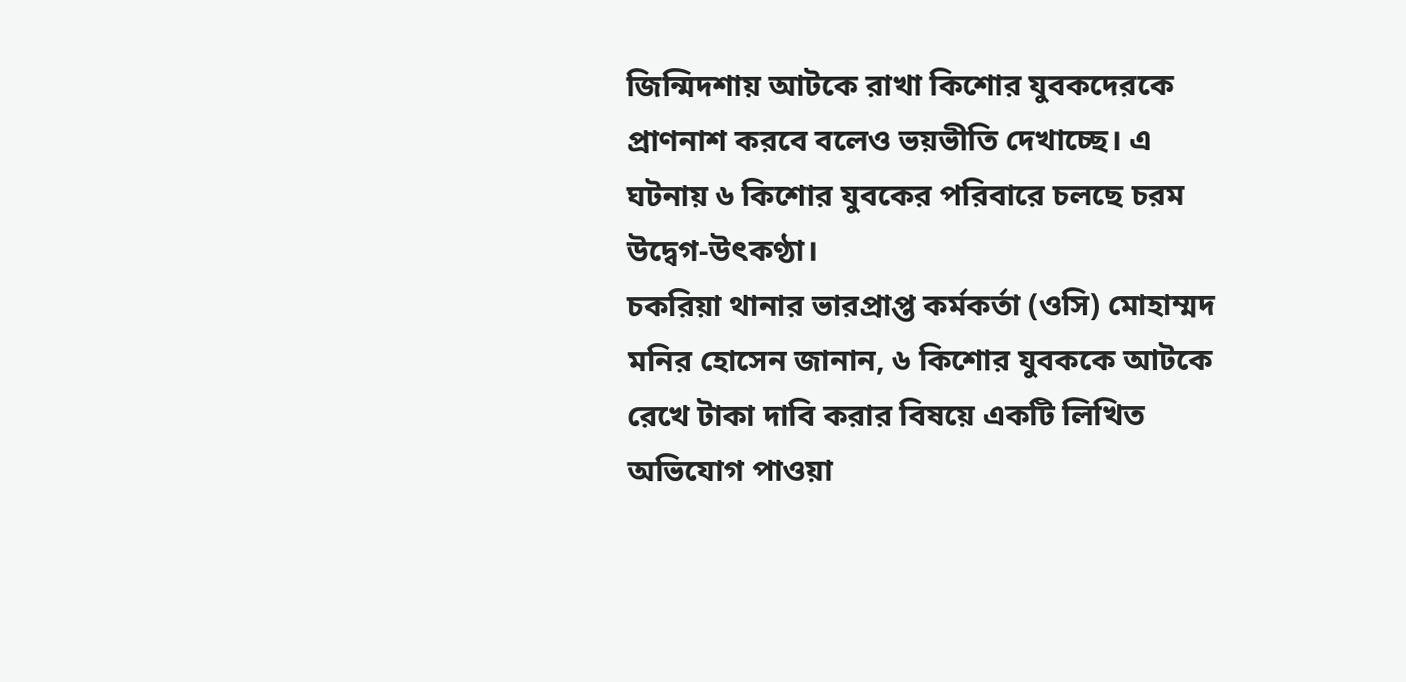জিন্মিদশায় আটকে রাখা কিশোর যুবকদেরকে প্রাণনাশ করবে বলেও ভয়ভীতি দেখাচ্ছে। এ ঘটনায় ৬ কিশোর যুবকের পরিবারে চলছে চরম উদ্বেগ-উৎকণ্ঠা।
চকরিয়া থানার ভারপ্রাপ্ত কর্মকর্তা (ওসি) মোহাম্মদ মনির হোসেন জানান, ৬ কিশোর যুবককে আটকে রেখে টাকা দাবি করার বিষয়ে একটি লিখিত অভিযোগ পাওয়া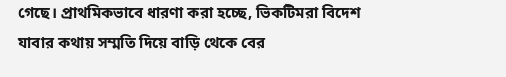গেছে। প্রাথমিকভাবে ধারণা করা হচ্ছে, ভিকটিমরা বিদেশ যাবার কথায় সম্মতি দিয়ে বাড়ি থেকে বের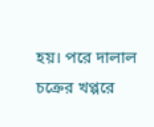হয়। পরে দালাল চক্রের খপ্পরে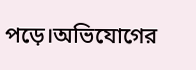পড়ে।অভিযোগের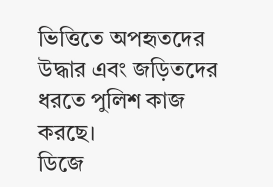ভিত্তিতে অপহৃতদের উদ্ধার এবং জড়িতদের ধরতে পুলিশ কাজ করছে।
ডিজে